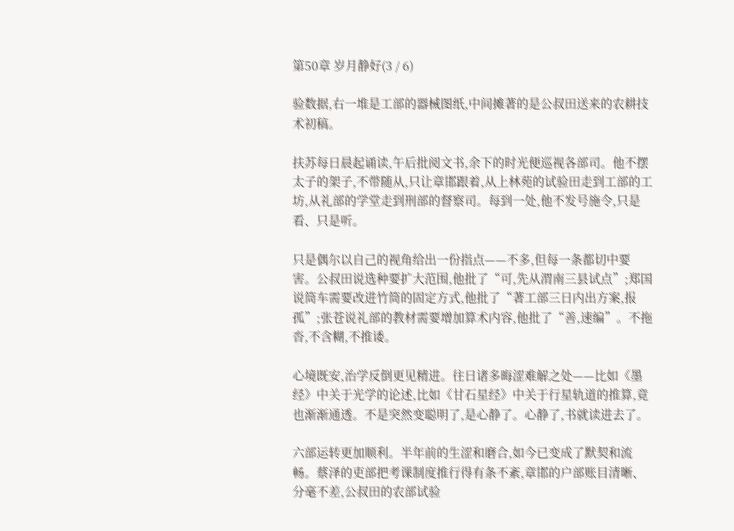第50章 岁月静好(3 / 6)

验数据,右一堆是工部的器械图纸,中间摊著的是公叔田送来的农耕技术初稿。

扶苏每日晨起诵读,午后批阅文书,余下的时光便巡视各部司。他不摆太子的架子,不带随从,只让章邯跟着,从上林苑的试验田走到工部的工坊,从礼部的学堂走到刑部的督察司。每到一处,他不发号施令,只是看、只是听。

只是偶尔以自己的视角给出一份指点——不多,但每一条都切中要害。公叔田说选种要扩大范围,他批了“可,先从渭南三县试点”;郑国说筒车需要改进竹筒的固定方式,他批了“著工部三日内出方案,报孤”;张苍说礼部的教材需要增加算术内容,他批了“善,速编”。不拖沓,不含糊,不推诿。

心境既安,治学反倒更见精进。往日诸多晦涩难解之处——比如《墨经》中关于光学的论述,比如《甘石星经》中关于行星轨道的推算,竟也渐渐通透。不是突然变聪明了,是心静了。心静了,书就读进去了。

六部运转更加顺利。半年前的生涩和磨合,如今已变成了默契和流畅。蔡泽的吏部把考课制度推行得有条不紊,章邯的户部账目清晰、分毫不差,公叔田的农部试验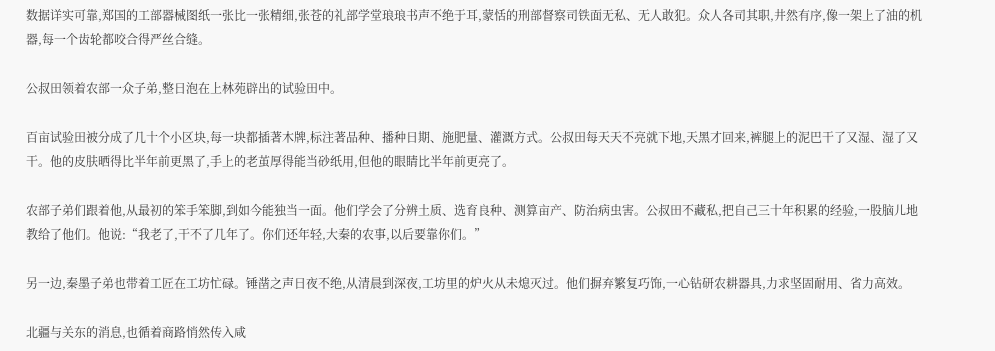数据详实可靠,郑国的工部器械图纸一张比一张精细,张苍的礼部学堂琅琅书声不绝于耳,蒙恬的刑部督察司铁面无私、无人敢犯。众人各司其职,井然有序,像一架上了油的机器,每一个齿轮都咬合得严丝合缝。

公叔田领着农部一众子弟,整日泡在上林苑辟出的试验田中。

百亩试验田被分成了几十个小区块,每一块都插著木牌,标注著品种、播种日期、施肥量、灌溉方式。公叔田每天天不亮就下地,天黑才回来,裤腿上的泥巴干了又湿、湿了又干。他的皮肤晒得比半年前更黑了,手上的老茧厚得能当砂纸用,但他的眼睛比半年前更亮了。

农部子弟们跟着他,从最初的笨手笨脚,到如今能独当一面。他们学会了分辨土质、选育良种、测算亩产、防治病虫害。公叔田不藏私,把自己三十年积累的经验,一股脑儿地教给了他们。他说:“我老了,干不了几年了。你们还年轻,大秦的农事,以后要靠你们。”

另一边,秦墨子弟也带着工匠在工坊忙碌。锤凿之声日夜不绝,从清晨到深夜,工坊里的炉火从未熄灭过。他们摒弃繁复巧饰,一心钻研农耕器具,力求坚固耐用、省力高效。

北疆与关东的消息,也循着商路悄然传入咸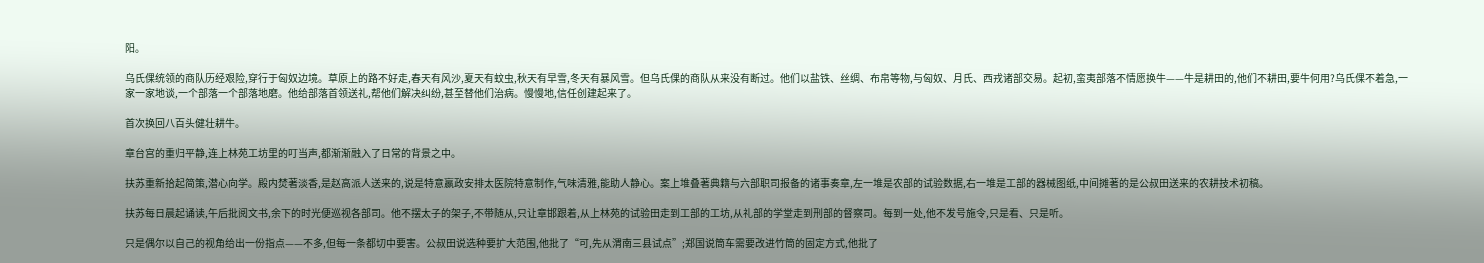阳。

乌氏倮统领的商队历经艰险,穿行于匈奴边境。草原上的路不好走,春天有风沙,夏天有蚊虫,秋天有早雪,冬天有暴风雪。但乌氏倮的商队从来没有断过。他们以盐铁、丝绸、布帛等物,与匈奴、月氏、西戎诸部交易。起初,蛮夷部落不情愿换牛——牛是耕田的,他们不耕田,要牛何用?乌氏倮不着急,一家一家地谈,一个部落一个部落地磨。他给部落首领送礼,帮他们解决纠纷,甚至替他们治病。慢慢地,信任创建起来了。

首次换回八百头健壮耕牛。

章台宫的重归平静,连上林苑工坊里的叮当声,都渐渐融入了日常的背景之中。

扶苏重新拾起简策,潜心向学。殿内焚著淡香,是赵高派人送来的,说是特意嬴政安排太医院特意制作,气味清雅,能助人静心。案上堆叠著典籍与六部职司报备的诸事奏章,左一堆是农部的试验数据,右一堆是工部的器械图纸,中间摊著的是公叔田送来的农耕技术初稿。

扶苏每日晨起诵读,午后批阅文书,余下的时光便巡视各部司。他不摆太子的架子,不带随从,只让章邯跟着,从上林苑的试验田走到工部的工坊,从礼部的学堂走到刑部的督察司。每到一处,他不发号施令,只是看、只是听。

只是偶尔以自己的视角给出一份指点——不多,但每一条都切中要害。公叔田说选种要扩大范围,他批了“可,先从渭南三县试点”;郑国说筒车需要改进竹筒的固定方式,他批了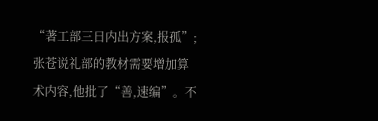“著工部三日内出方案,报孤”;张苍说礼部的教材需要增加算术内容,他批了“善,速编”。不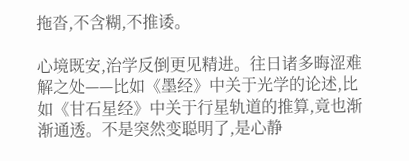拖沓,不含糊,不推诿。

心境既安,治学反倒更见精进。往日诸多晦涩难解之处——比如《墨经》中关于光学的论述,比如《甘石星经》中关于行星轨道的推算,竟也渐渐通透。不是突然变聪明了,是心静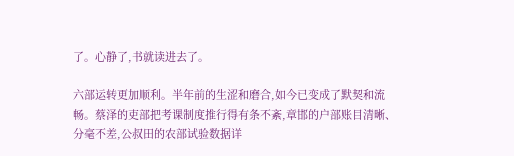了。心静了,书就读进去了。

六部运转更加顺利。半年前的生涩和磨合,如今已变成了默契和流畅。蔡泽的吏部把考课制度推行得有条不紊,章邯的户部账目清晰、分毫不差,公叔田的农部试验数据详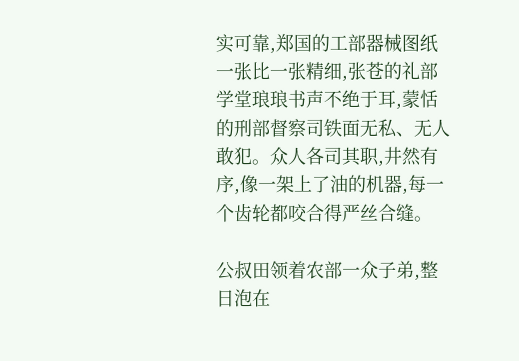实可靠,郑国的工部器械图纸一张比一张精细,张苍的礼部学堂琅琅书声不绝于耳,蒙恬的刑部督察司铁面无私、无人敢犯。众人各司其职,井然有序,像一架上了油的机器,每一个齿轮都咬合得严丝合缝。

公叔田领着农部一众子弟,整日泡在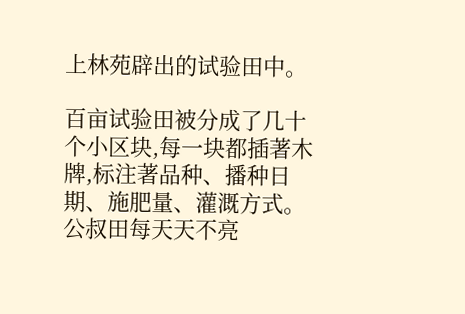上林苑辟出的试验田中。

百亩试验田被分成了几十个小区块,每一块都插著木牌,标注著品种、播种日期、施肥量、灌溉方式。公叔田每天天不亮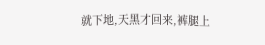就下地,天黑才回来,裤腿上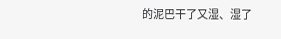的泥巴干了又湿、湿了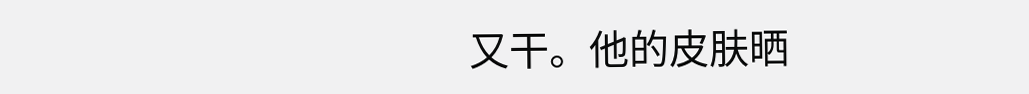又干。他的皮肤晒